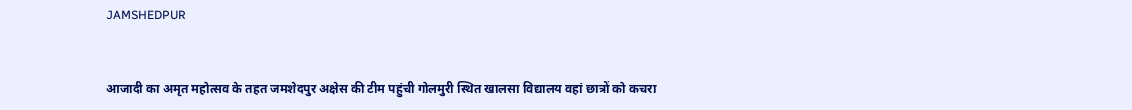JAMSHEDPUR


आजादी का अमृत महोत्सव के तहत जमशेदपुर अक्षेस की टीम पहुंची गोलमुरी स्थित खालसा विद्यालय वहां छात्रों को कचरा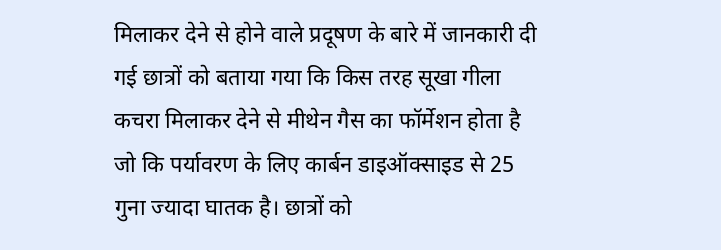मिलाकर देने से होने वाले प्रदूषण के बारे में जानकारी दी गई छात्रों को बताया गया कि किस तरह सूखा गीला कचरा मिलाकर देने से मीथेन गैस का फॉर्मेशन होता है जो कि पर्यावरण के लिए कार्बन डाइऑक्साइड से 25 गुना ज्यादा घातक है। छात्रों को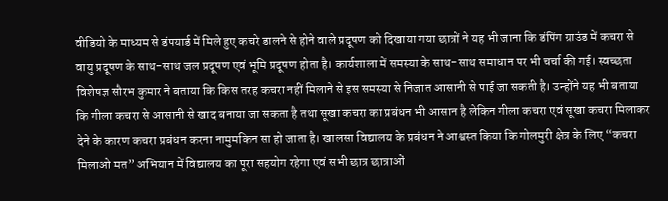वीडियो के माध्यम से डंपयार्ड में मिले हुए कचरे डालने से होने वाले प्रदूषण को दिखाया गया छात्रों ने यह भी जाना कि डंपिंग ग्राउंड में कचरा से वायु प्रदूषण के साथ-साथ जल प्रदूषण एवं भूमि प्रदूषण होता है। कार्यशाला में समस्या के साथ-साथ समाधान पर भी चर्चा की गई। स्वच्छता विशेषज्ञ सौरभ कुमार ने बताया कि किस तरह कचरा नहीं मिलाने से इस समस्या से निजात आसानी से पाई जा सकती है। उन्होंने यह भी बताया कि गीला कचरा से आसानी से खाद बनाया जा सकता है तथा सूखा कचरा का प्रबंधन भी आसान है लेकिन गीला कचरा एवं सूखा कचरा मिलाकर देने के कारण कचरा प्रबंधन करना नामुमकिन सा हो जाता है। खालसा विद्यालय के प्रबंधन ने आश्वस्त किया कि गोलमुरी क्षेत्र के लिए “कचरा मिलाओ मत” अभियान में विद्यालय का पूरा सहयोग रहेगा एवं सभी छात्र छात्राओं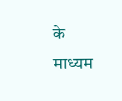के माध्यम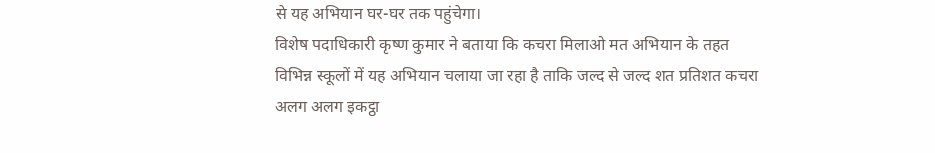से यह अभियान घर-घर तक पहुंचेगा।
विशेष पदाधिकारी कृष्ण कुमार ने बताया कि कचरा मिलाओ मत अभियान के तहत विभिन्न स्कूलों में यह अभियान चलाया जा रहा है ताकि जल्द से जल्द शत प्रतिशत कचरा अलग अलग इकट्ठा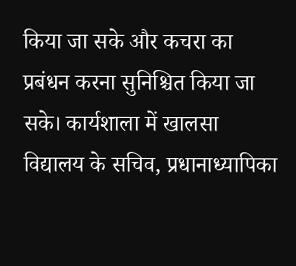किया जा सके और कचरा का प्रबंधन करना सुनिश्चित किया जा सके। कार्यशाला में खालसा विद्यालय के सचिव, प्रधानाध्यापिका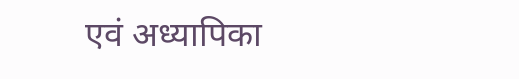एवं अध्यापिका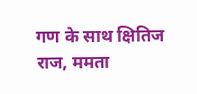गण के साथ क्षितिज राज, ममता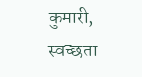कुमारी, स्वच्छता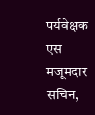पर्यवेक्षक एस मजूमदार सचिन,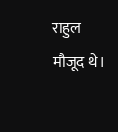राहुल मौजूद थे।